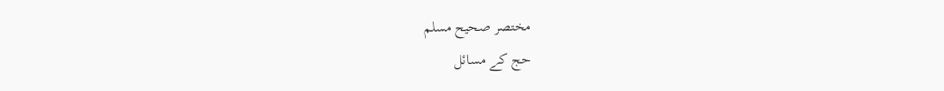مختصر صحيح مسلم
حج کے مسائل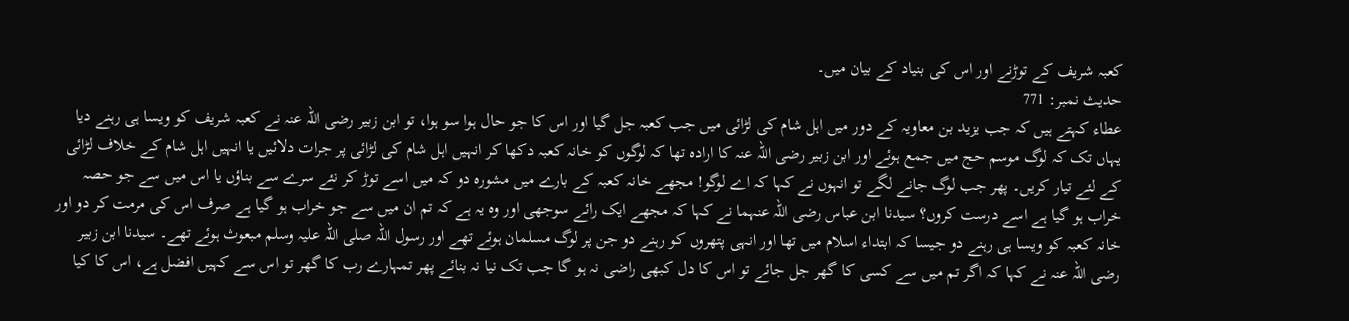کعبہ شریف کے توڑنے اور اس کی بنیاد کے بیان میں۔
حدیث نمبر: 771
عطاء کہتے ہیں کہ جب یزید بن معاویہ کے دور میں اہل شام کی لڑائی میں جب کعبہ جل گیا اور اس کا جو حال ہوا سو ہوا، تو ابن زبیر رضی اللہ عنہ نے کعبہ شریف کو ویسا ہی رہنے دیا یہاں تک کہ لوگ موسم حج میں جمع ہوئے اور ابن زبیر رضی اللہ عنہ کا ارادہ تھا کہ لوگوں کو خانہ کعبہ دکھا کر انہیں اہل شام کی لڑائی پر جرات دلائیں یا انہیں اہل شام کے خلاف لڑائی کے لئے تیار کریں۔ پھر جب لوگ جانے لگے تو انہوں نے کہا کہ اے لوگو! مجھے خانہ کعبہ کے بارے میں مشورہ دو کہ میں اسے توڑ کر نئے سرے سے بناؤں یا اس میں سے جو حصہ خراب ہو گیا ہے اسے درست کروں؟ سیدنا ابن عباس رضی اللہ عنہما نے کہا کہ مجھے ایک رائے سوجھی اور وہ یہ ہے کہ تم ان میں سے جو خراب ہو گیا ہے صرف اس کی مرمت کر دو اور خانہ کعبہ کو ویسا ہی رہنے دو جیسا کہ ابتداء اسلام میں تھا اور انہی پتھروں کو رہنے دو جن پر لوگ مسلمان ہوئے تھے اور رسول اللہ صلی اللہ علیہ وسلم مبعوث ہوئے تھے۔ سیدنا ابن زبیر رضی اللہ عنہ نے کہا کہ اگر تم میں سے کسی کا گھر جل جائے تو اس کا دل کبھی راضی نہ ہو گا جب تک نیا نہ بنائے پھر تمہارے رب کا گھر تو اس سے کہیں افضل ہے، اس کا کیا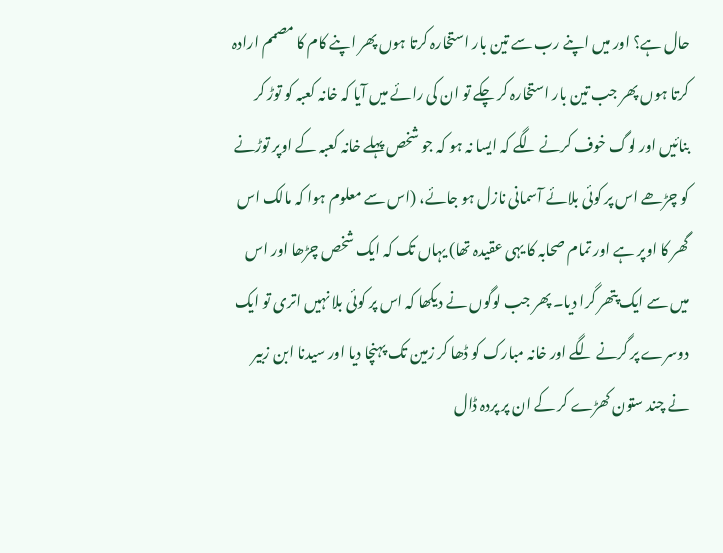حال ہے؟ اور میں اپنے رب سے تین بار استخارہ کرتا ہوں پھر اپنے کام کا مصمم ارادہ کرتا ہوں پھر جب تین بار استخارہ کر چکے تو ان کی رائے میں آیا کہ خانہ کعبہ کو توڑ کر بنائیں اور لوگ خوف کرنے لگے کہ ایسا نہ ہو کہ جو شخص پہلے خانہ کعبہ کے اوپر توڑنے کو چڑھے اس پر کوئی بلائے آسمانی نازل ہو جائے، (اس سے معلوم ہوا کہ مالک اس گھر کا اوپر ہے اور تمام صحابہ کا یہی عقیدہ تھا) یہاں تک کہ ایک شخص چڑھا اور اس میں سے ایک پتھر گرا دیا۔ پھر جب لوگوں نے دیکھا کہ اس پر کوئی بلا نہیں اتری تو ایک دوسرے پر گرنے لگے اور خانہ مبارک کو ڈھا کر زمین تک پہنچا دیا اور سیدنا ابن زبیر نے چند ستون کھڑے کر کے ان پر پردہ ڈال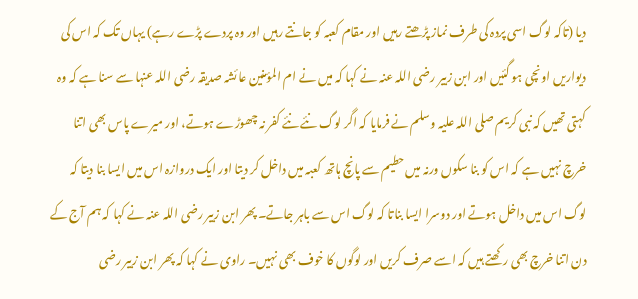دیا (تاکہ لوگ اسی پردہ کی طرف نماز پڑھتے رہیں اور مقام کعبہ کو جانتے رہیں اور وہ پردے پڑے رہے) یہاں تک کہ اس کی دیواریں اونچی ہو گئیں اور ابن زبیر رضی اللہ عنہ نے کہا کہ میں نے ام المؤمنین عائشہ صدیقہ رضی اللہ عنہا سے سنا ہے کہ وہ کہتی تھیں کہ نبی کریم صلی اللہ علیہ وسلم نے فرمایا کہ اگر لوگ نئے نئے کفر نہ چھوڑے ہوتے، اور میرے پاس بھی اتنا خرچ نہیں ہے کہ اس کو بنا سکوں ورنہ میں حطیم سے پانچ ہاتھ کعبہ میں داخل کر دیتا اور ایک دروازہ اس میں ایسا بنا دیتا کہ لوگ اس میں داخل ہوتے اور دوسرا ایسا بناتا کہ لوگ اس سے باہر جاتے۔ پھر ابن زبیر رضی اللہ عنہ نے کہا کہ ہم آج کے دن اتنا خرچ بھی رکھتے ہیں کہ اسے صرف کریں اور لوگوں کا خوف بھی نہیں۔ راوی نے کہا کہ پھر ابن زبیر رضی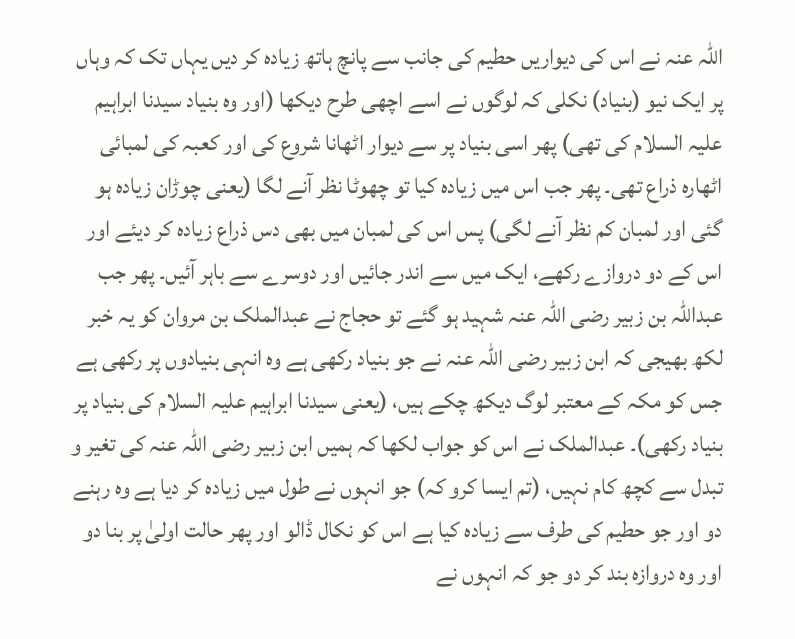اللہ عنہ نے اس کی دیواریں حطیم کی جانب سے پانچ ہاتھ زیادہ کر دیں یہاں تک کہ وہاں پر ایک نیو (بنیاد) نکلی کہ لوگوں نے اسے اچھی طرح دیکھا (اور وہ بنیاد سیدنا ابراہیم علیہ السلام کی تھی) پھر اسی بنیاد پر سے دیوار اٹھانا شروع کی اور کعبہ کی لمبائی اٹھارہ ذراع تھی۔ پھر جب اس میں زیادہ کیا تو چھوٹا نظر آنے لگا (یعنی چوڑان زیادہ ہو گئی اور لمبان کم نظر آنے لگی) پس اس کی لمبان میں بھی دس ذراع زیادہ کر دیئے اور اس کے دو دروازے رکھے، ایک میں سے اندر جائیں اور دوسرے سے باہر آئیں۔ پھر جب عبداللہ بن زبیر رضی اللہ عنہ شہید ہو گئے تو حجاج نے عبدالملک بن مروان کو یہ خبر لکھ بھیجی کہ ابن زبیر رضی اللہ عنہ نے جو بنیاد رکھی ہے وہ انہی بنیادوں پر رکھی ہے جس کو مکہ کے معتبر لوگ دیکھ چکے ہیں، (یعنی سیدنا ابراہیم علیہ السلام کی بنیاد پر بنیاد رکھی)۔ عبدالملک نے اس کو جواب لکھا کہ ہمیں ابن زبیر رضی اللہ عنہ کی تغیر و تبدل سے کچھ کام نہیں، (تم ایسا کرو کہ) جو انہوں نے طول میں زیادہ کر دیا ہے وہ رہنے دو اور جو حطیم کی طرف سے زیادہ کیا ہے اس کو نکال ڈالو اور پھر حالت اولیٰ پر بنا دو اور وہ دروازہ بند کر دو جو کہ انہوں نے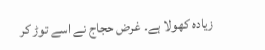زیادہ کھولا ہے۔ غرض حجاج نے اسے توڑ کر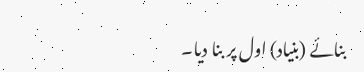بنائے (بنیاد) اول پر بنا دیا۔